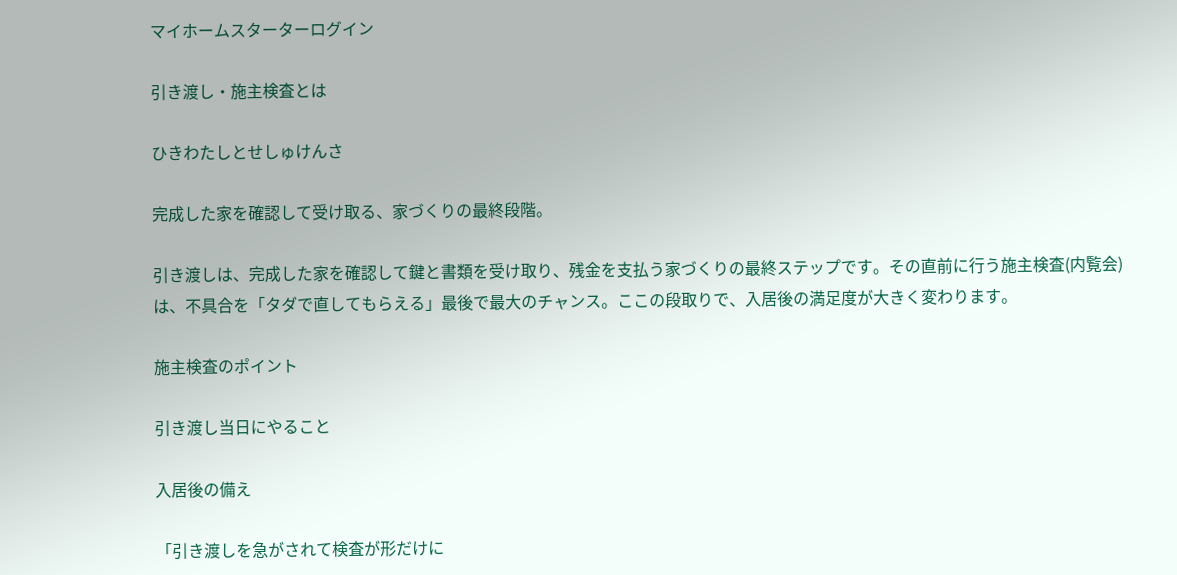マイホームスターターログイン

引き渡し・施主検査とは

ひきわたしとせしゅけんさ

完成した家を確認して受け取る、家づくりの最終段階。

引き渡しは、完成した家を確認して鍵と書類を受け取り、残金を支払う家づくりの最終ステップです。その直前に行う施主検査(内覧会)は、不具合を「タダで直してもらえる」最後で最大のチャンス。ここの段取りで、入居後の満足度が大きく変わります。

施主検査のポイント

引き渡し当日にやること

入居後の備え

「引き渡しを急がされて検査が形だけに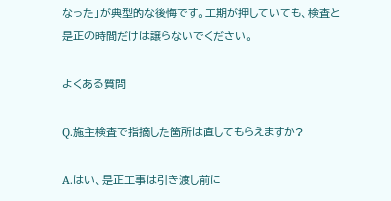なった」が典型的な後悔です。工期が押していても、検査と是正の時間だけは譲らないでください。

よくある質問

Q.施主検査で指摘した箇所は直してもらえますか?

A.はい、是正工事は引き渡し前に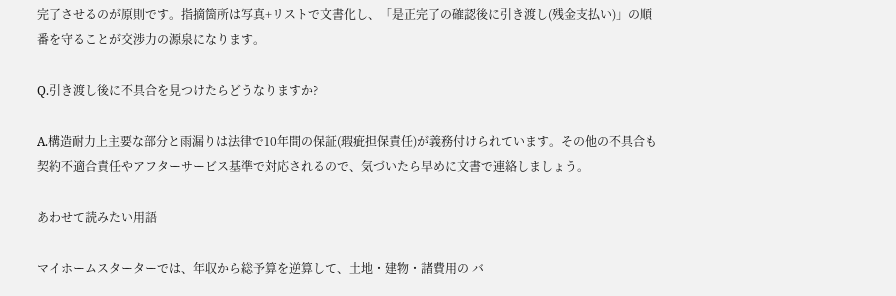完了させるのが原則です。指摘箇所は写真+リストで文書化し、「是正完了の確認後に引き渡し(残金支払い)」の順番を守ることが交渉力の源泉になります。

Q.引き渡し後に不具合を見つけたらどうなりますか?

A.構造耐力上主要な部分と雨漏りは法律で10年間の保証(瑕疵担保責任)が義務付けられています。その他の不具合も契約不適合責任やアフターサービス基準で対応されるので、気づいたら早めに文書で連絡しましょう。

あわせて読みたい用語

マイホームスターターでは、年収から総予算を逆算して、土地・建物・諸費用の バ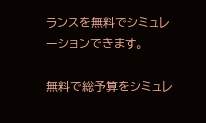ランスを無料でシミュレーションできます。

無料で総予算をシミュレ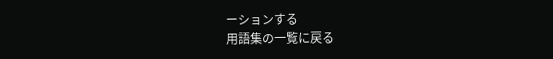ーションする
用語集の一覧に戻る